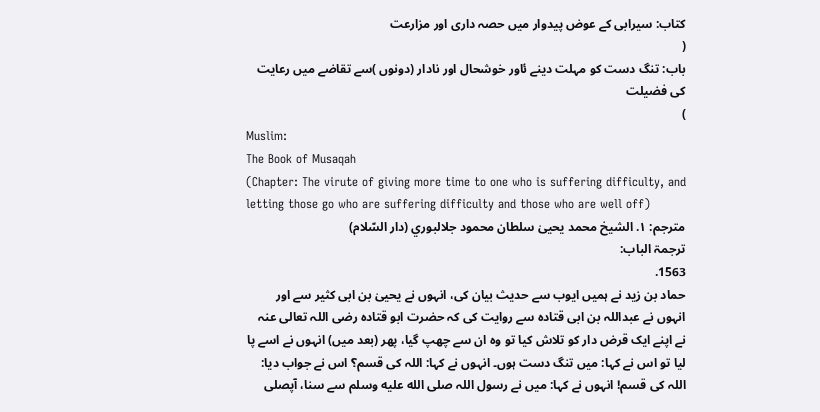کتاب: سیرابی کے عوض پیدوار میں حصہ داری اور مزارعت
(
باب: تنگ دست کو مہلت دینے ئاور خوشحال اور نادار (دونوں )سے تقاضے میں رعایت کی فضیلت
)
Muslim:
The Book of Musaqah
(Chapter: The virute of giving more time to one who is suffering difficulty, and letting those go who are suffering difficulty and those who are well off)
مترجم: ١. الشيخ محمد يحيىٰ سلطان محمود جلالبوري (دار السّلام)
ترجمۃ الباب:
1563.
حماد بن زید نے ہمیں ایوب سے حدیث بیان کی، انہوں نے یحییٰ بن ابی کثیر سے اور انہوں نے عبداللہ بن ابی قتادہ سے روایت کی کہ حضرت ابو قتادہ رضی اللہ تعالی عنہ نے اپنے ایک قرض دار کو تلاش کیا تو وہ ان سے چھپ گیا، پھر (بعد میں) انہوں نے اسے پا لیا تو اس نے کہا: میں تنگ دست ہوں۔ انہوں نے کہا: اللہ کی قسم؟ اس نے جواب دیا: اللہ کی قسم! انہوں نے کہا: میں نے رسول اللہ صلى الله عليه وسلم سے سنا، آپصلى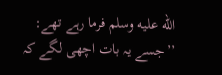الله عليه وسلم فرما رہے تھے: ’’جسے یہ بات اچھی لگے کہ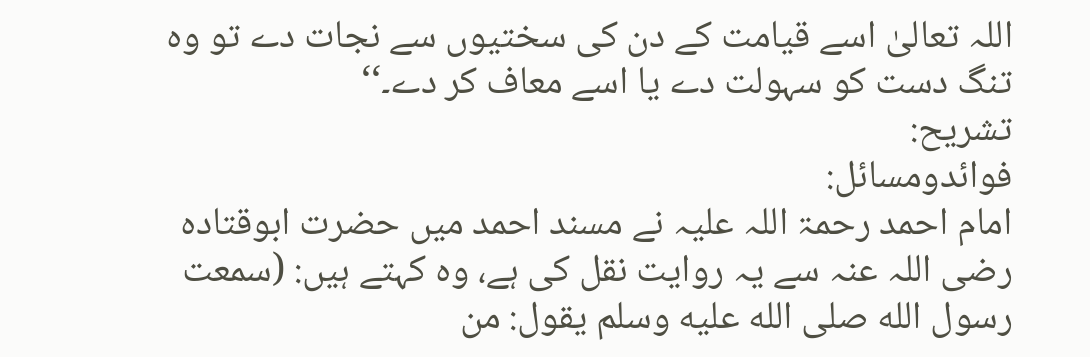اللہ تعالیٰ اسے قیامت کے دن کی سختیوں سے نجات دے تو وہ تنگ دست کو سہولت دے یا اسے معاف کر دے۔‘‘
تشریح:
فوائدومسائل:
امام احمد رحمۃ اللہ علیہ نے مسند احمد میں حضرت ابوقتادہ رضی اللہ عنہ سے یہ روایت نقل کی ہے، وہ کہتے ہیں: (سمعت رسول الله صلى الله عليه وسلم يقول: من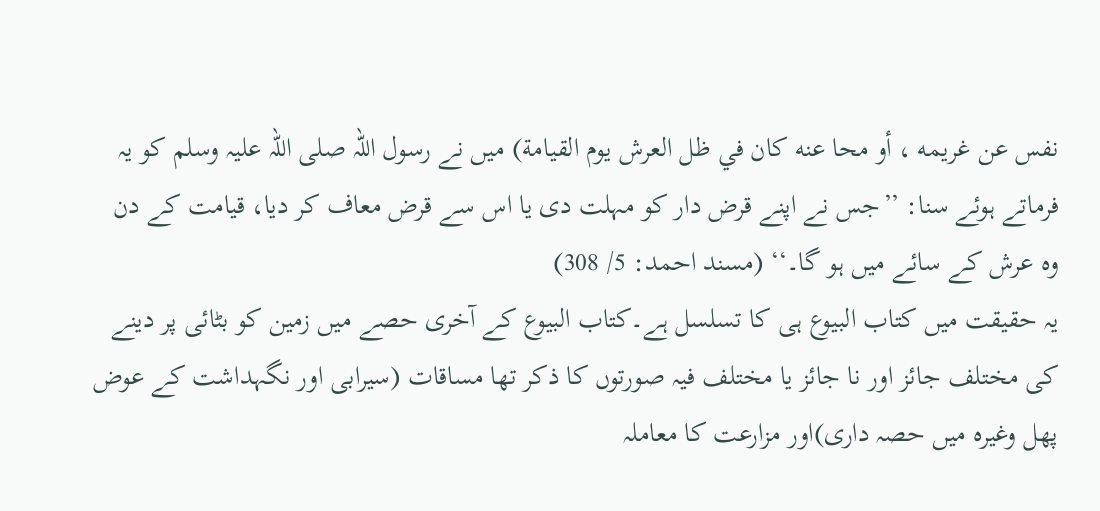نفس عن غريمه ، أو محا عنه كان في ظل العرش يوم القيامة) میں نے رسول اللہ صلی اللہ علیہ وسلم کو یہ فرماتے ہوئے سنا: ’’جس نے اپنے قرض دار کو مہلت دی یا اس سے قرض معاف کر دیا، قیامت کے دن وہ عرش کے سائے میں ہو گا۔‘‘ (مسند احمد: 5/ 308)
یہ حقیقت میں کتاب البیوع ہی کا تسلسل ہے۔کتاب البیوع کے آخری حصے میں زمین کو بٹائی پر دینے کی مختلف جائز اور نا جائز یا مختلف فیہ صورتوں کا ذکر تھا مساقات (سیرابی اور نگہداشت کے عوض پھل وغیرہ میں حصہ داری)اور مزارعت کا معاملہ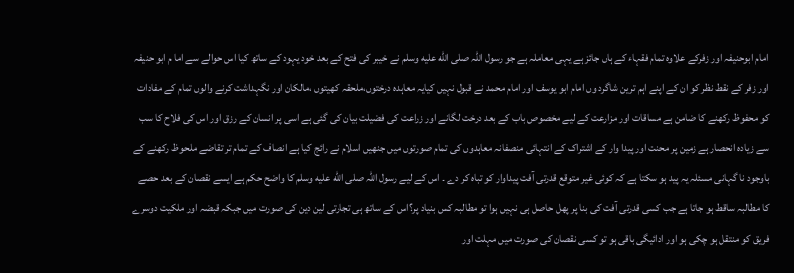امام ابوحنیفہ اور زفرکے علاوہ تمام فقہاء کے ہاں جائز ہے یہی معاملہ ہے جو رسول اللہ صلى الله عليه وسلم نے خیبر کی فتح کے بعد خود یہود کے ساتھ کیا اس حوالے سے اما م ابو حنیفہ اور زفر کے نقط نظر کو ان کے اپنے اہم ترین شاگرد وں امام ابو یوسف اور امام محمد نے قبول نہیں کیایہ معاہدہ درختوں،ملحقہ کھیتوں ،مالکان اور نگہداشت کرنے والوں تمام کے مفادات کو محفوظ رکھنے کا ضامن ہے مساقات اور مزارعت کے لیے مخصوص باب کے بعد درخت لگانے اور زراعت کی فضیلت بیان کی گئی ہے اسی پر انسان کے رزق اور اس کی فلاح کا سب سے زیادہ انحصار ہے زمین پر محنت اور پیدا وار کے اشتراک کے انتہائی منصفانہ معاہدوں کی تمام صورتوں میں جنھیں اسلام نے رائج کیا ہے انصاف کے تمام تر تقاضے ملحوظ رکھنے کے باوجود نا گہانی مسئلہ یہ پید ہو سکتا ہے کہ کوئی غیر متوقع قدرتی آفت پیداوار کو تباہ کر دے ۔ اس کے لیے رسول اللہ صلى الله عليه وسلم کا واضح حکم ہے ایسے نقصان کے بعد حصے کا مطالبہ ساقط ہو جاتا ہے جب کسی قدرتی آفت کی بنا پر پھل حاصل ہی نہیں ہوا تو مطالبہ کس بنیاد پر؟اس کے ساتھ ہی تجارتی لین دین کی صورت میں جبکہ قبضہ اور ملکیت دوسرے فریق کو منتقل ہو چکی ہو اور ادائیگی باقی ہو تو کسی نقصان کی صورت میں مہلت اور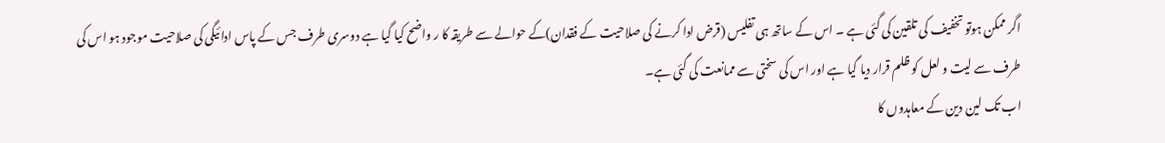اگر ممکن ہوتو تخفیف کی تلقین کی گئی ہے ۔ اس کے ساتھ ہی تفلیس (قرض ادا کرنے کی صلاحیت کے فقدان)کے حوالے سے طریقہ کا ر واضح کیا گیا ہے دوسری طرف جس کے پاس ادائیگی کی صلاحیت موجود ہو اس کی طرف سے لیت و لعل کو ظلم قرار دیا گیا ہے اور اس کی سختی سے ممانعت کی گئی ہے۔
اب تک لین دین کے معاہدوں کا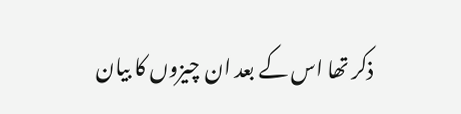ذکر تھا اس کے بعد ان چیزوں کا بیان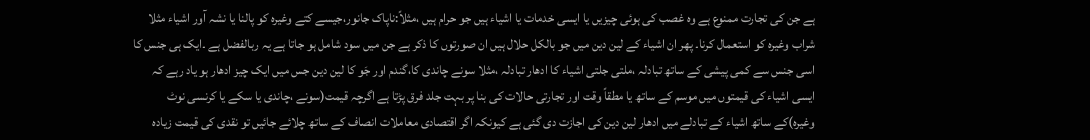ہے جن کی تجارت ممنوع ہے وہ غصب کی ہوئی چیزیں یا ایسی خدمات یا اشیاء ہیں جو حرام ہیں ،مثلاً:ناپاک جانور،جیسے کتے وغیرہ کو پالنا یا نشہ آور اشیاء مثلا شراب وغیرہ کو استعمال کرنا۔ پھر ان اشیاء کے لین دین میں جو بالکل حلال ہیں ان صورتوں کا ذکر ہے جن میں سود شامل ہو جاتا ہے یہ ربالفضل ہے ۔ایک ہی جنس کا اسی جنس سے کمی پیشی کے ساتھ تبادلہ ،ملتی جلتی اشیاء کا ادھار تبادلہ ،مثلا سونے چاندی کا،گندم اور جَو کا لین دین جس میں ایک چیز ادھار ہو یاد رہے کہ ایسی اشیاء کی قیمتوں میں موسم کے ساتھ یا مطقاً وقت اور تجارتی حالات کی بنا پر بہت جلد فرق پڑتا ہے اگرچہ قیمت(سونے ،چاندی یا سکے یا کرنسی نوٹ وغیرہ)کے ساتھ اشیاء کے تبادلے میں ادھار لین دین کی اجازت دی گئی ہے کیونکہ اگر اقتصادی معاملات انصاف کے ساتھ چلائے جائیں تو نقدی کی قیمت زیادہ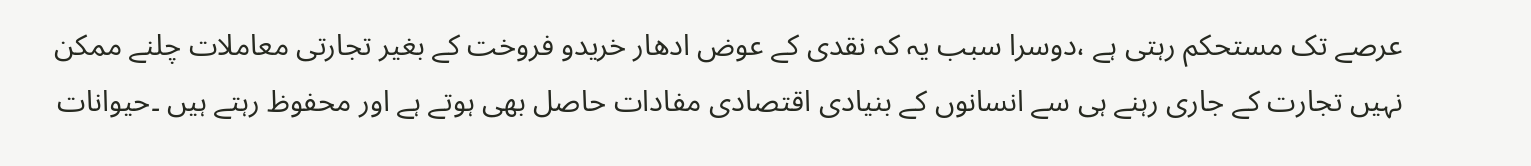عرصے تک مستحکم رہتی ہے ،دوسرا سبب یہ کہ نقدی کے عوض ادھار خریدو فروخت کے بغیر تجارتی معاملات چلنے ممکن نہیں تجارت کے جاری رہنے ہی سے انسانوں کے بنیادی اقتصادی مفادات حاصل بھی ہوتے ہے اور محفوظ رہتے ہیں ۔حیوانات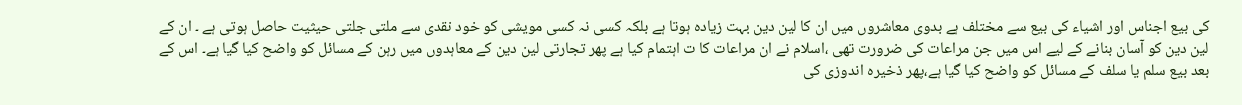کی بیع اجناس اور اشیاء کی بیع سے مختلف ہے بدوی معاشروں میں ان کا لین دین بہت زیادہ ہوتا ہے بلکہ کسی نہ کسی مویشی کو خود نقدی سے ملتی جلتی حیثیت حاصل ہوتی ہے ۔ ان کے لین دین کو آسان بنانے کے لیے اس میں جن مراعات کی ضرورت تھی ،اسلام نے ان مراعات کا ت اہتمام کیا ہے پھر تجارتی لین دین کے معاہدوں میں رہن کے مسائل کو واضح کیا گیا ہے۔ اس کے بعد بیع سلم یا سلف کے مسائل کو واضح کیا گیا ہے،پھر ذخیرہ اندوزی کی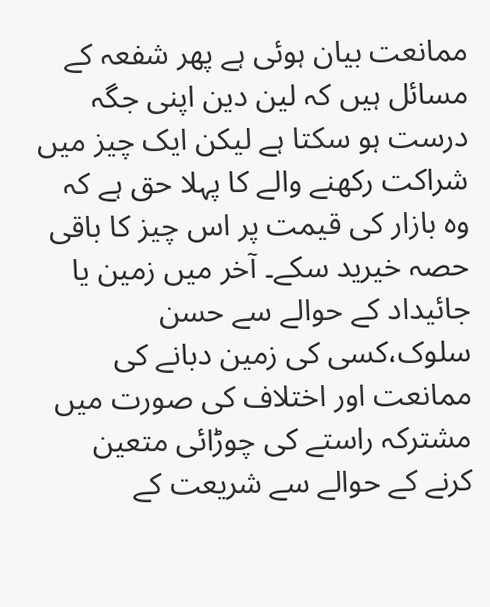ممانعت بیان ہوئی ہے پھر شفعہ کے مسائل ہیں کہ لین دین اپنی جگہ درست ہو سکتا ہے لیکن ایک چیز میں شراکت رکھنے والے کا پہلا حق ہے کہ وہ بازار کی قیمت پر اس چیز کا باقی حصہ خیرید سکے۔ آخر میں زمین یا جائیداد کے حوالے سے حسن سلوک،کسی کی زمین دبانے کی ممانعت اور اختلاف کی صورت میں مشترکہ راستے کی چوڑائی متعین کرنے کے حوالے سے شریعت کے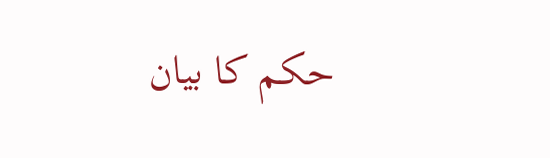حکم کا بیان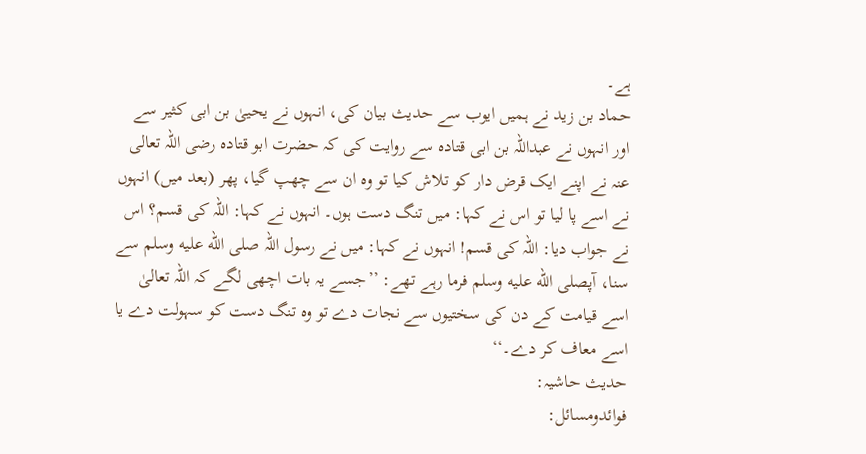ہے۔
حماد بن زید نے ہمیں ایوب سے حدیث بیان کی، انہوں نے یحییٰ بن ابی کثیر سے اور انہوں نے عبداللہ بن ابی قتادہ سے روایت کی کہ حضرت ابو قتادہ رضی اللہ تعالی عنہ نے اپنے ایک قرض دار کو تلاش کیا تو وہ ان سے چھپ گیا، پھر (بعد میں) انہوں نے اسے پا لیا تو اس نے کہا: میں تنگ دست ہوں۔ انہوں نے کہا: اللہ کی قسم؟ اس نے جواب دیا: اللہ کی قسم! انہوں نے کہا: میں نے رسول اللہ صلى الله عليه وسلم سے سنا، آپصلى الله عليه وسلم فرما رہے تھے: ’’جسے یہ بات اچھی لگے کہ اللہ تعالیٰ اسے قیامت کے دن کی سختیوں سے نجات دے تو وہ تنگ دست کو سہولت دے یا اسے معاف کر دے۔‘‘
حدیث حاشیہ:
فوائدومسائل: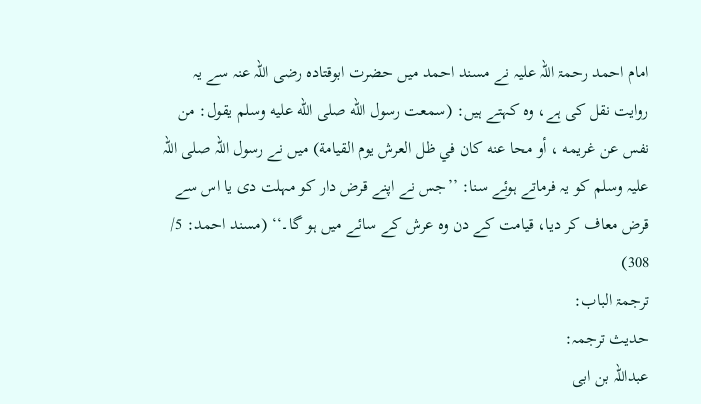امام احمد رحمۃ اللہ علیہ نے مسند احمد میں حضرت ابوقتادہ رضی اللہ عنہ سے یہ روایت نقل کی ہے، وہ کہتے ہیں: (سمعت رسول الله صلى الله عليه وسلم يقول: من نفس عن غريمه ، أو محا عنه كان في ظل العرش يوم القيامة) میں نے رسول اللہ صلی اللہ علیہ وسلم کو یہ فرماتے ہوئے سنا: ’’جس نے اپنے قرض دار کو مہلت دی یا اس سے قرض معاف کر دیا، قیامت کے دن وہ عرش کے سائے میں ہو گا۔‘‘ (مسند احمد: 5/ 308)
ترجمۃ الباب:
حدیث ترجمہ:
عبداللہ بن ابی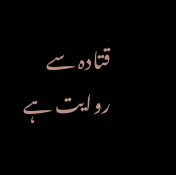قتادہ سے روایت ہے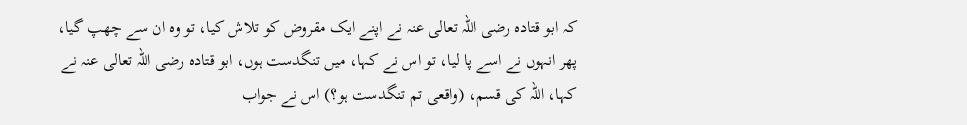کہ ابو قتادہ رضی اللہ تعالی عنہ نے اپنے ایک مقروض کو تلاش کیا، تو وہ ان سے چھپ گیا، پھر انہوں نے اسے پا لیا، تو اس نے کہا، میں تنگدست ہوں، ابو قتادہ رضی اللہ تعالی عنہ نے کہا، اللہ کی قسم، (واقعی تم تنگدست ہو؟) اس نے جواب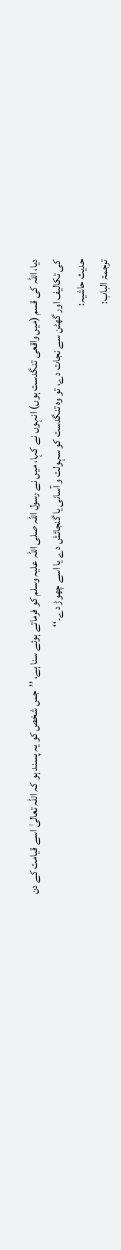دیا، اللہ کی قسم (میں واقعی تنگدست ہوں) انہوں نے کہا، میں نے رسول اللہ صلی اللہ علیہ وسلم کو فرماتے ہوئے سنا ہے، ’’جس شخص کو یہ پسند ہو کہ اللہ تعالیٰ اسے قیامت کے دن کی تکالیف اور گھٹن سے نجات دے، تو وہ تنگدست کو سہولت و آسانی یا گنجائش دے یا اسے چھوڑ دے۔‘‘
حدیث حاشیہ:
ترجمۃ الباب: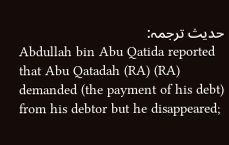حدیث ترجمہ:
Abdullah bin Abu Qatida reported that Abu Qatadah (RA) (RA) demanded (the payment of his debt) from his debtor but he disappeared;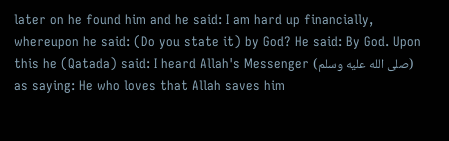later on he found him and he said: I am hard up financially, whereupon he said: (Do you state it) by God? He said: By God. Upon this he (Qatada) said: I heard Allah's Messenger (صلى الله عليه وسلم) as saying: He who loves that Allah saves him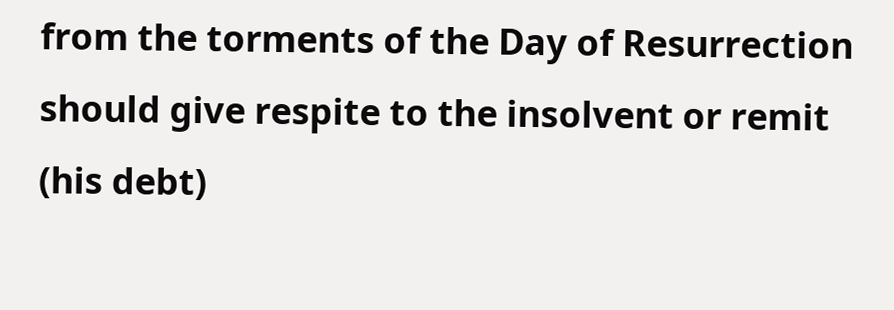from the torments of the Day of Resurrection should give respite to the insolvent or remit (his debt)